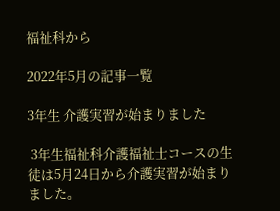福祉科から

2022年5月の記事一覧

3年生 介護実習が始まりました

 3年生福祉科介護福祉士コースの生徒は5月24日から介護実習が始まりました。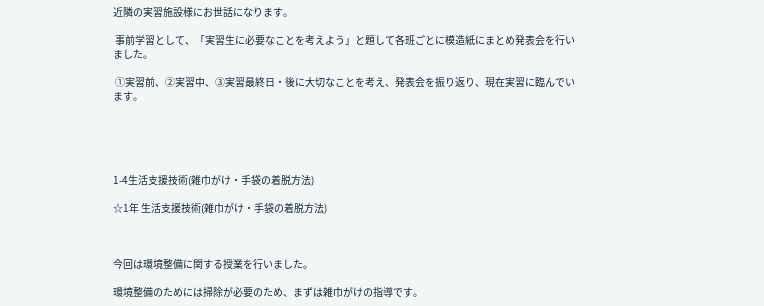近隣の実習施設様にお世話になります。

 事前学習として、「実習生に必要なことを考えよう」と題して各班ごとに模造紙にまとめ発表会を行いました。

 ①実習前、②実習中、③実習最終日・後に大切なことを考え、発表会を振り返り、現在実習に臨んでいます。





1-4生活支援技術(雑巾がけ・手袋の着脱方法)

☆1年 生活支援技術(雑巾がけ・手袋の着脱方法)



今回は環境整備に関する授業を行いました。

環境整備のためには掃除が必要のため、まずは雑巾がけの指導です。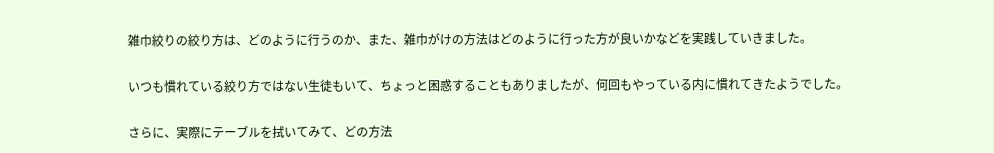雑巾絞りの絞り方は、どのように行うのか、また、雑巾がけの方法はどのように行った方が良いかなどを実践していきました。

いつも慣れている絞り方ではない生徒もいて、ちょっと困惑することもありましたが、何回もやっている内に慣れてきたようでした。

さらに、実際にテーブルを拭いてみて、どの方法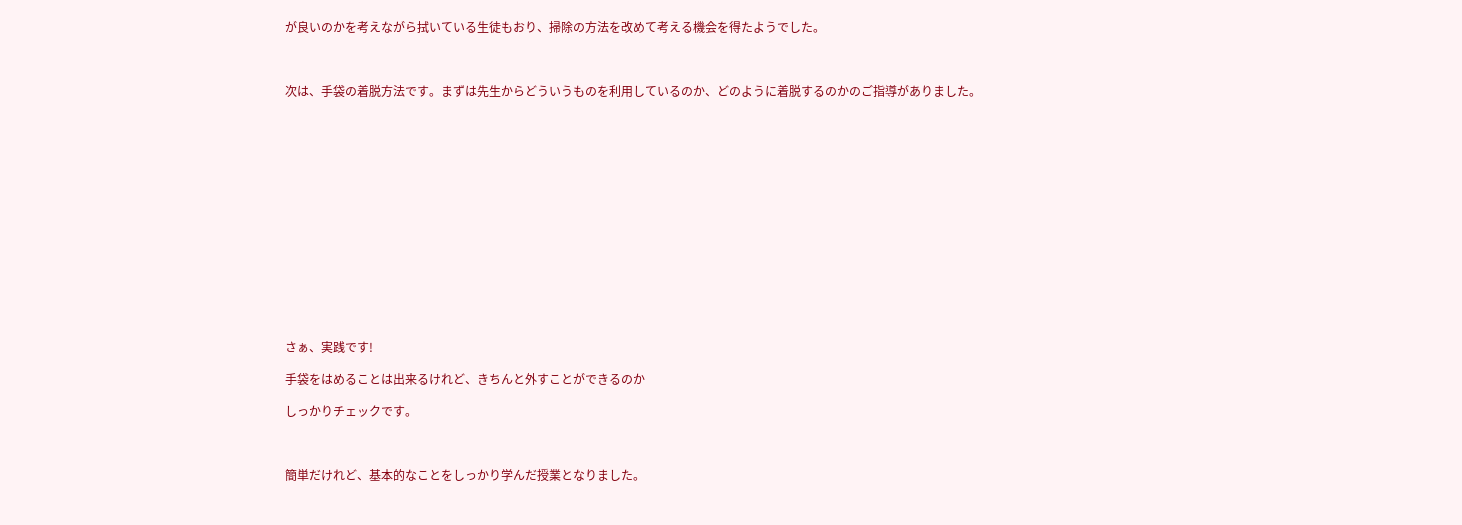が良いのかを考えながら拭いている生徒もおり、掃除の方法を改めて考える機会を得たようでした。



次は、手袋の着脱方法です。まずは先生からどういうものを利用しているのか、どのように着脱するのかのご指導がありました。















さぁ、実践です!

手袋をはめることは出来るけれど、きちんと外すことができるのか

しっかりチェックです。



簡単だけれど、基本的なことをしっかり学んだ授業となりました。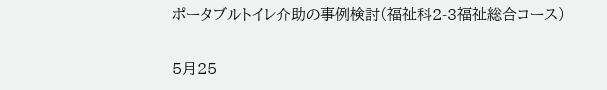ポータブルトイレ介助の事例検討(福祉科2-3福祉総合コース)

5月25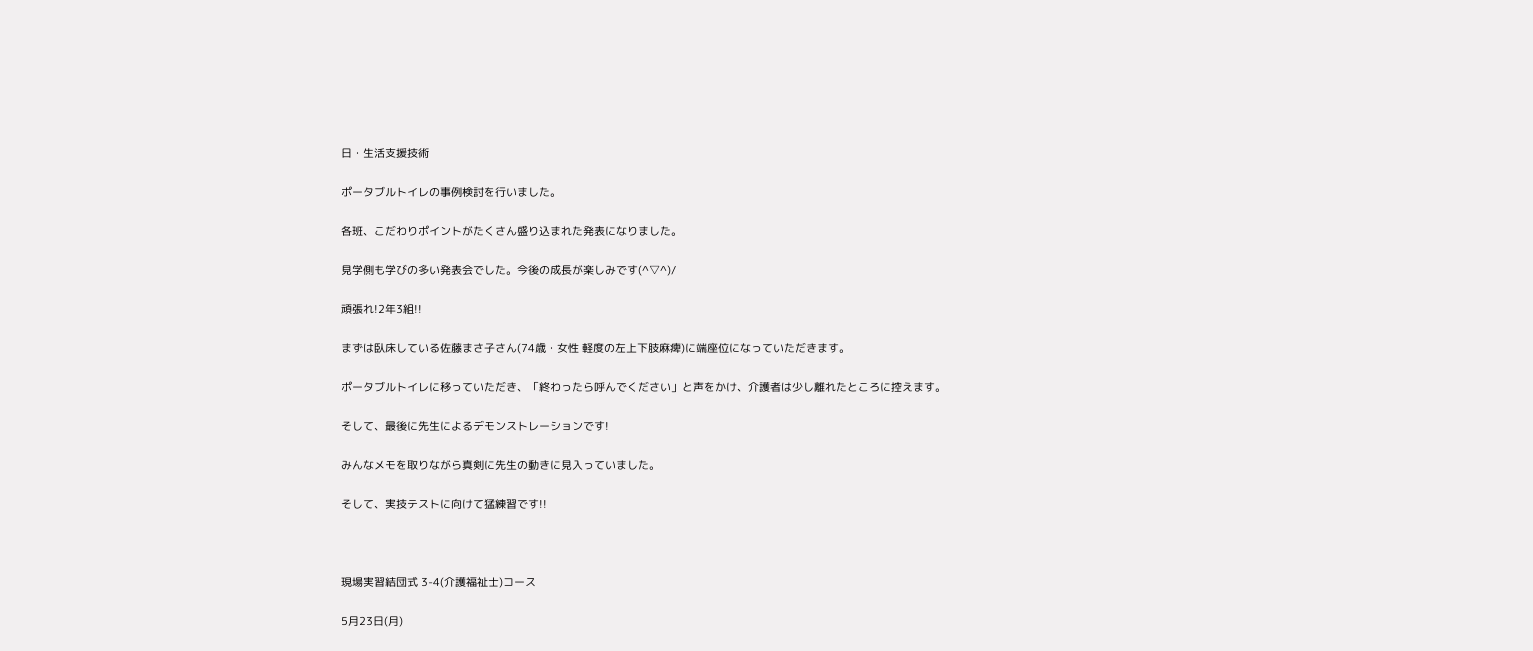日・生活支援技術

ポータブルトイレの事例検討を行いました。

各班、こだわりポイントがたくさん盛り込まれた発表になりました。

見学側も学びの多い発表会でした。今後の成長が楽しみです(^▽^)/

頑張れ!2年3組!!

まずは臥床している佐藤まさ子さん(74歳・女性 軽度の左上下肢麻痺)に端座位になっていただきます。

ポータブルトイレに移っていただき、「終わったら呼んでください」と声をかけ、介護者は少し離れたところに控えます。

そして、最後に先生によるデモンストレーションです!

みんなメモを取りながら真剣に先生の動きに見入っていました。

そして、実技テストに向けて猛練習です!!



現場実習結団式 3-4(介護福祉士)コース

5月23日(月)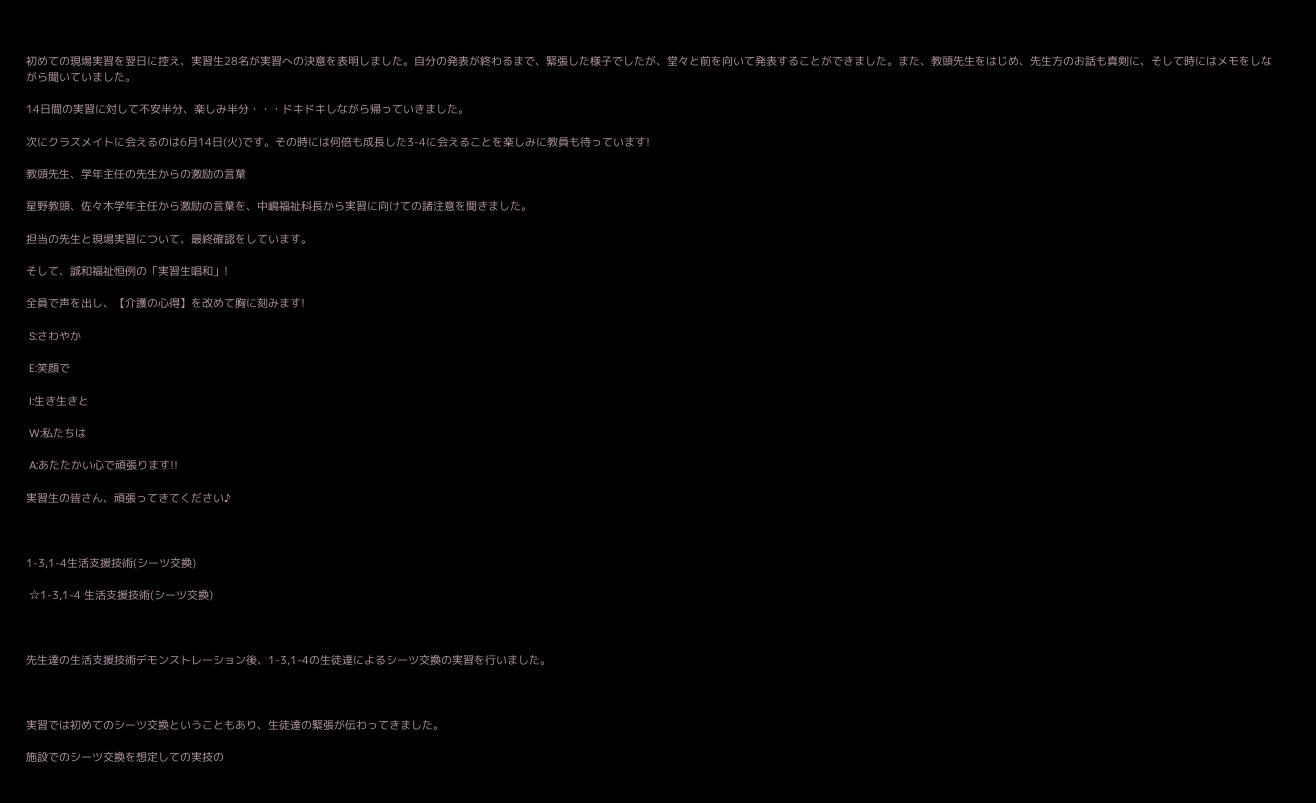初めての現場実習を翌日に控え、実習生28名が実習への決意を表明しました。自分の発表が終わるまで、緊張した様子でしたが、堂々と前を向いて発表することができました。また、教頭先生をはじめ、先生方のお話も真剣に、そして時にはメモをしながら聞いていました。

14日間の実習に対して不安半分、楽しみ半分・・・ドキドキしながら帰っていきました。

次にクラスメイトに会えるのは6月14日(火)です。その時には何倍も成長した3-4に会えることを楽しみに教員も待っています!

教頭先生、学年主任の先生からの激励の言葉

星野教頭、佐々木学年主任から激励の言葉を、中嶋福祉科長から実習に向けての諸注意を聞きました。

担当の先生と現場実習について、最終確認をしています。

そして、誠和福祉恒例の「実習生唱和」!

全員で声を出し、【介護の心得】を改めて胸に刻みます!

 S:さわやか

 E:笑顔で

 I:生き生きと

 W:私たちは

 A:あたたかい心で頑張ります!!

実習生の皆さん、頑張ってきてください♪



1-3,1-4生活支援技術(シーツ交換)

 ☆1-3,1-4 生活支援技術(シーツ交換)



先生達の生活支援技術デモンストレーション後、1-3,1-4の生徒達によるシーツ交換の実習を行いました。



実習では初めてのシーツ交換ということもあり、生徒達の緊張が伝わってきました。

施設でのシーツ交換を想定しての実技の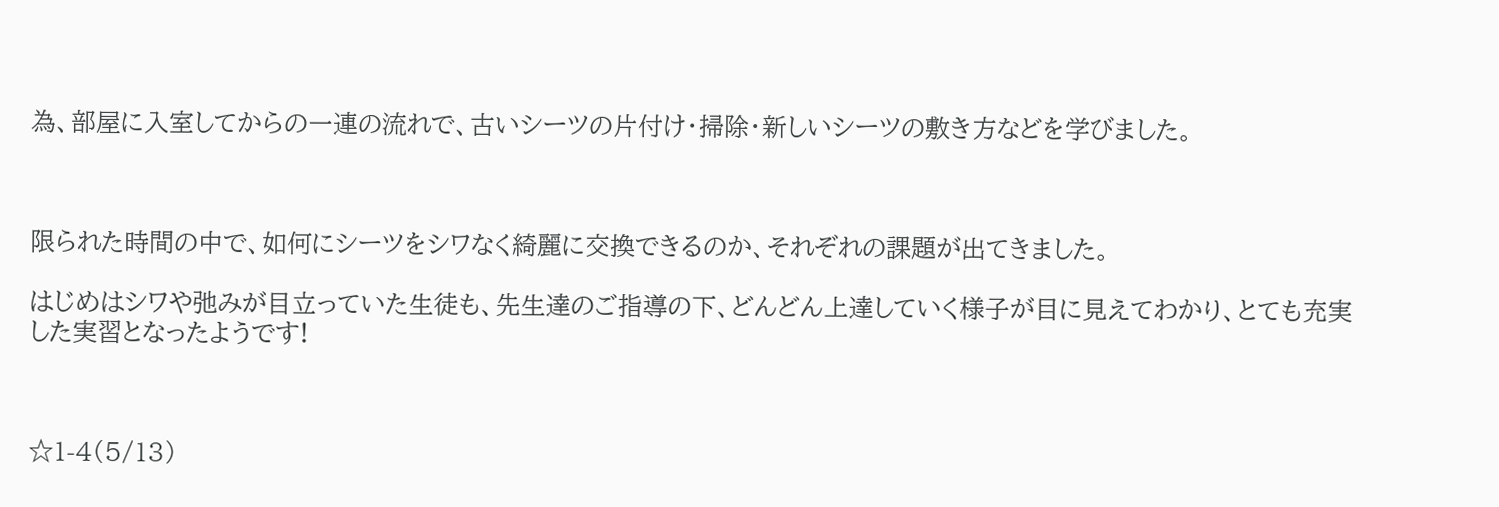為、部屋に入室してからの一連の流れで、古いシーツの片付け・掃除・新しいシーツの敷き方などを学びました。



限られた時間の中で、如何にシーツをシワなく綺麗に交換できるのか、それぞれの課題が出てきました。

はじめはシワや弛みが目立っていた生徒も、先生達のご指導の下、どんどん上達していく様子が目に見えてわかり、とても充実した実習となったようです!



☆1-4(5/13)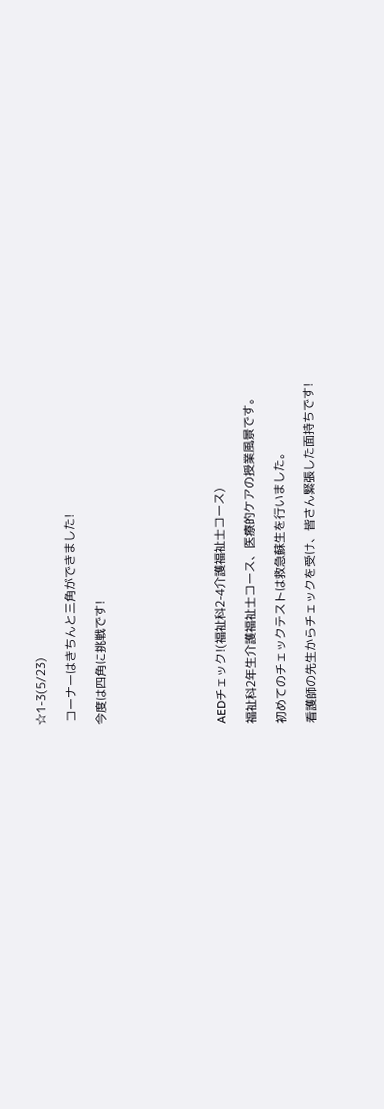☆1-3(5/23)

 コーナーはきちんと三角ができました!

今度は四角に挑戦です!







AEDチェック!(福祉科2-4介護福祉士コース)

福祉科2年生介護福祉士コース、医療的ケアの授業風景です。

初めてのチェックテストは救急蘇生を行いました。

看護師の先生からチェックを受け、皆さん緊張した面持ちです!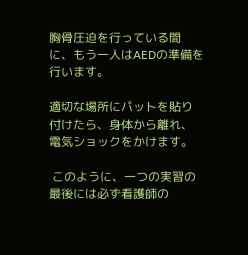胸骨圧迫を行っている間に、もう一人はAEDの準備を行います。

適切な場所にパットを貼り付けたら、身体から離れ、電気ショックをかけます。

 このように、一つの実習の最後には必ず看護師の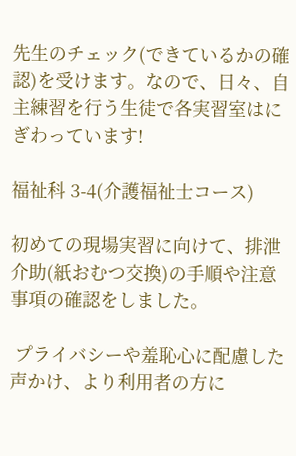先生のチェック(できているかの確認)を受けます。なので、日々、自主練習を行う生徒で各実習室はにぎわっています!

福祉科 3-4(介護福祉士コース)

初めての現場実習に向けて、排泄介助(紙おむつ交換)の手順や注意事項の確認をしました。

 プライバシーや羞恥心に配慮した声かけ、より利用者の方に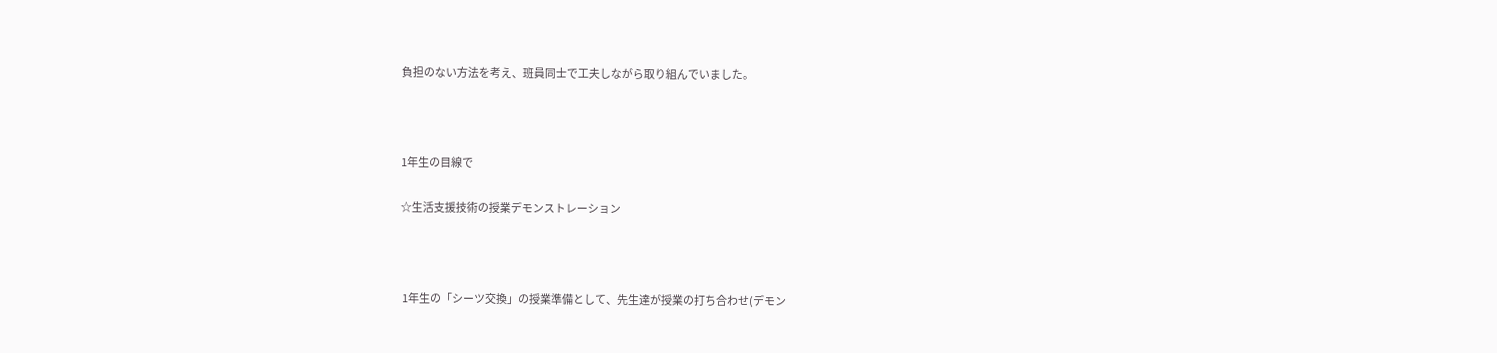負担のない方法を考え、班員同士で工夫しながら取り組んでいました。



1年生の目線で

☆生活支援技術の授業デモンストレーション



 1年生の「シーツ交換」の授業準備として、先生達が授業の打ち合わせ(デモン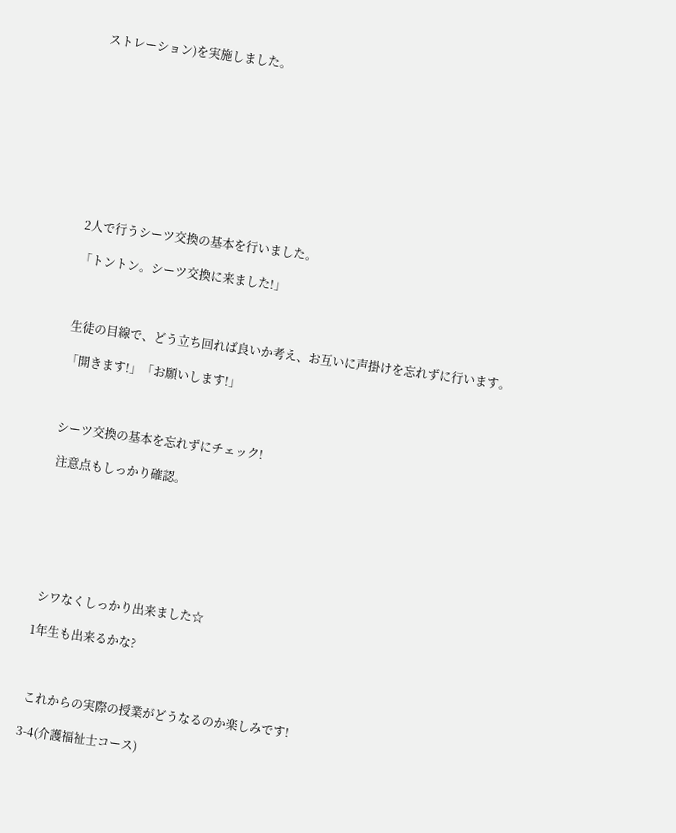ストレーション)を実施しました。










2人で行うシーツ交換の基本を行いました。

「トントン。シーツ交換に来ました!」



生徒の目線で、どう立ち回れば良いか考え、お互いに声掛けを忘れずに行います。

「開きます!」「お願いします!」



シーツ交換の基本を忘れずにチェック!

 注意点もしっかり確認。







 シワなくしっかり出来ました☆

1年生も出来るかな?



 これからの実際の授業がどうなるのか楽しみです!

3-4(介護福祉士コース)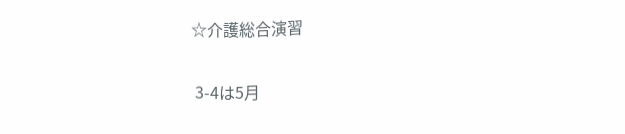☆介護総合演習

 3-4は5月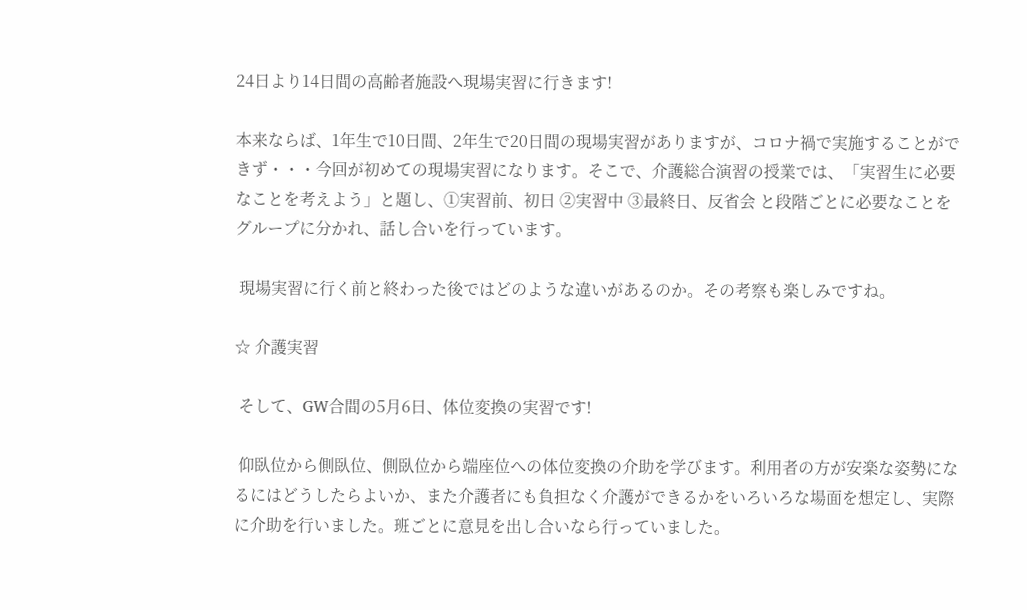24日より14日間の高齢者施設へ現場実習に行きます!

本来ならば、1年生で10日間、2年生で20日間の現場実習がありますが、コロナ禍で実施することができず・・・今回が初めての現場実習になります。そこで、介護総合演習の授業では、「実習生に必要なことを考えよう」と題し、①実習前、初日 ②実習中 ③最終日、反省会 と段階ごとに必要なことをグループに分かれ、話し合いを行っています。

 現場実習に行く前と終わった後ではどのような違いがあるのか。その考察も楽しみですね。

☆ 介護実習

 そして、GW合間の5月6日、体位変換の実習です!

 仰臥位から側臥位、側臥位から端座位への体位変換の介助を学びます。利用者の方が安楽な姿勢になるにはどうしたらよいか、また介護者にも負担なく介護ができるかをいろいろな場面を想定し、実際に介助を行いました。班ごとに意見を出し合いなら行っていました。